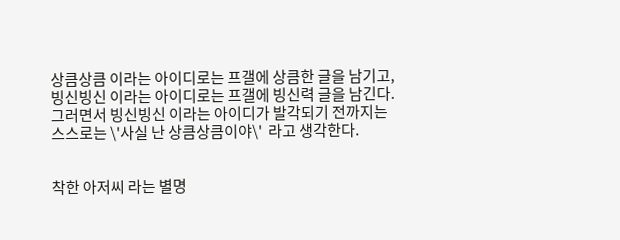상큼상큼 이라는 아이디로는 프갤에 상큼한 글을 남기고,
빙신빙신 이라는 아이디로는 프갤에 빙신력 글을 남긴다.
그러면서 빙신빙신 이라는 아이디가 발각되기 전까지는
스스로는 \'사실 난 상큼상큼이야\'  라고 생각한다.


착한 아저씨 라는 별명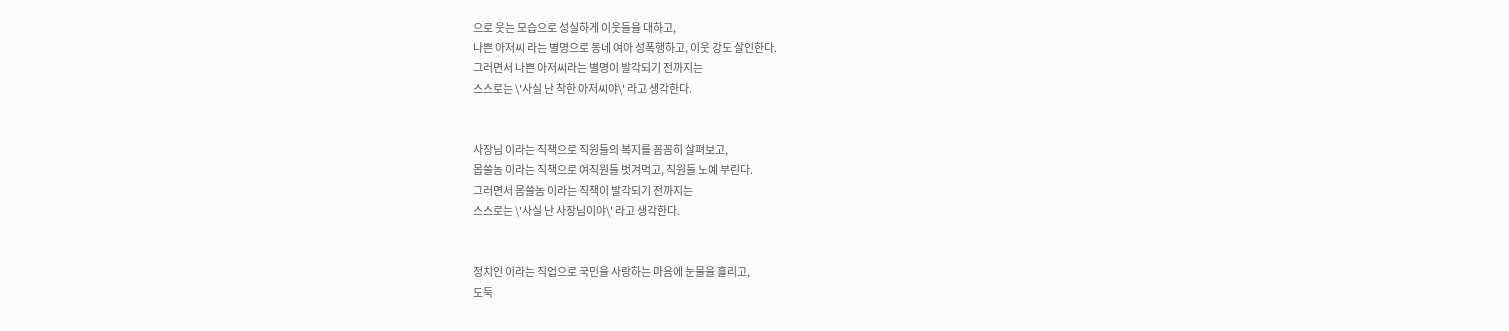으로 웃는 모습으로 성실하게 이웃들을 대하고,
나쁜 아저씨 라는 별명으로 동네 여아 성폭행하고, 이웃 강도 살인한다.
그러면서 나쁜 아저씨라는 별명이 발각되기 전까지는
스스로는 \'사실 난 착한 아저씨야\' 라고 생각한다.


사장님 이라는 직책으로 직원들의 복지를 꼼꼼히 살펴보고,
몹쓸놈 이라는 직책으로 여직원들 벗겨먹고, 직원들 노예 부린다.
그러면서 몸쓸놈 이라는 직책이 발각되기 전까지는
스스로는 \'사실 난 사장님이야\' 라고 생각한다.


정치인 이라는 직업으로 국민을 사랑하는 마음에 눈물을 흘리고,
도둑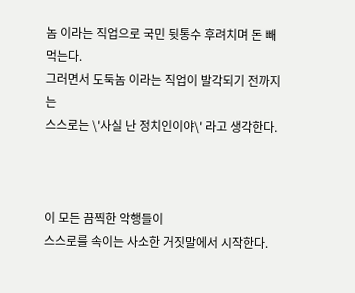놈 이라는 직업으로 국민 뒷통수 후려치며 돈 빼먹는다.
그러면서 도둑놈 이라는 직업이 발각되기 전까지는
스스로는 \'사실 난 정치인이야\' 라고 생각한다.



이 모든 끔찍한 악행들이
스스로를 속이는 사소한 거짓말에서 시작한다.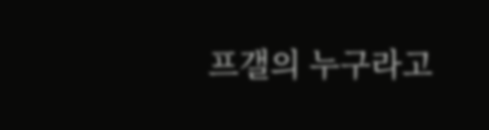프갤의 누구라고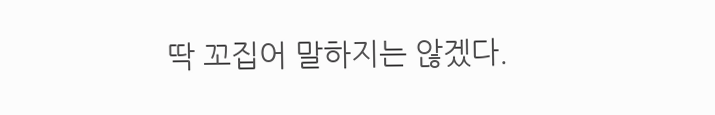딱 꼬집어 말하지는 않겠다.